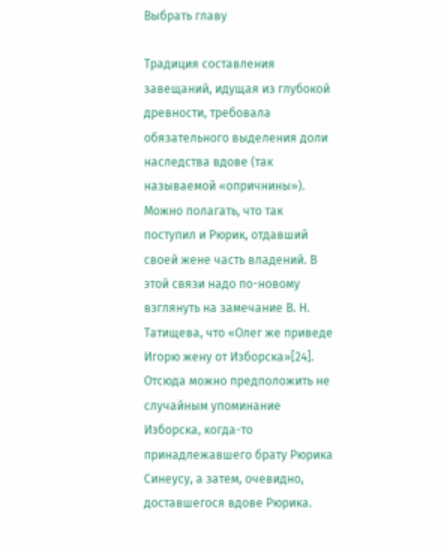Выбрать главу

Традиция составления завещаний, идущая из глубокой древности, требовала обязательного выделения доли наследства вдове (так называемой «опричнины»). Можно полагать, что так поступил и Рюрик, отдавший своей жене часть владений. В этой связи надо по-новому взглянуть на замечание В. Н. Татищева, что «Олег же приведе Игорю жену от Изборска»[24]. Отсюда можно предположить не случайным упоминание Изборска, когда-то принадлежавшего брату Рюрика Синеусу, а затем, очевидно, доставшегося вдове Рюрика.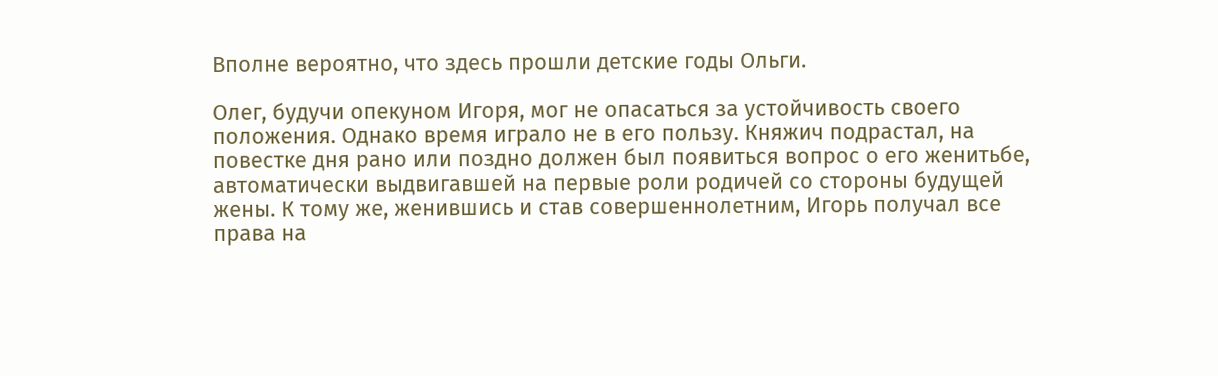Вполне вероятно, что здесь прошли детские годы Ольги.

Олег, будучи опекуном Игоря, мог не опасаться за устойчивость своего положения. Однако время играло не в его пользу. Княжич подрастал, на повестке дня рано или поздно должен был появиться вопрос о его женитьбе, автоматически выдвигавшей на первые роли родичей со стороны будущей жены. К тому же, женившись и став совершеннолетним, Игорь получал все права на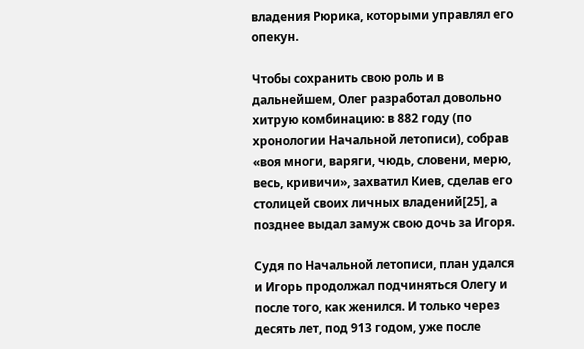владения Рюрика, которыми управлял его опекун.

Чтобы сохранить свою роль и в дальнейшем, Олег разработал довольно хитрую комбинацию: в 882 году (по хронологии Начальной летописи), собрав «воя многи, варяги, чюдь, словени, мерю, весь, кривичи», захватил Киев, сделав его столицей своих личных владений[25], а позднее выдал замуж свою дочь за Игоря.

Судя по Начальной летописи, план удался и Игорь продолжал подчиняться Олегу и после того, как женился. И только через десять лет, под 913 годом, уже после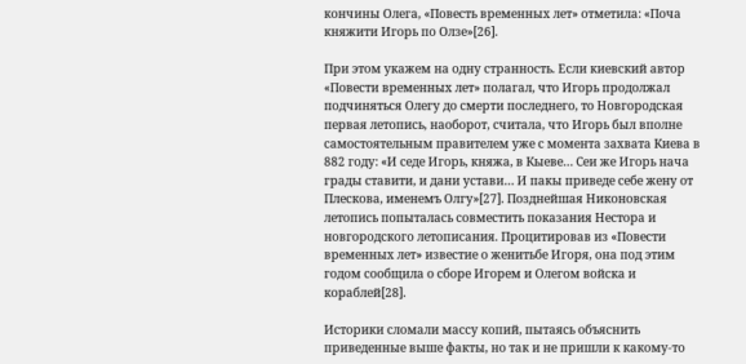кончины Олега, «Повесть временных лет» отметила: «Поча княжити Игорь по Олзе»[26].

При этом укажем на одну странность. Если киевский автор «Повести временных лет» полагал, что Игорь продолжал подчиняться Олегу до смерти последнего, то Новгородская первая летопись, наоборот, считала, что Игорь был вполне самостоятельным правителем уже с момента захвата Киева в 882 году: «И седе Игорь, княжа, в Кыеве… Сеи же Игорь нача грады ставити, и дани устави… И пакы приведе себе жену от Плескова, именемъ Олгу»[27]. Позднейшая Никоновская летопись попыталась совместить показания Нестора и новгородского летописания. Процитировав из «Повести временных лет» известие о женитьбе Игоря, она под этим годом сообщила о сборе Игорем и Олегом войска и кораблей[28].

Историки сломали массу копий, пытаясь объяснить приведенные выше факты, но так и не пришли к какому-то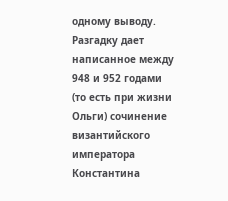одному выводу. Разгадку дает написанное между 948 и 952 годами (то есть при жизни Ольги) сочинение византийского императора Константина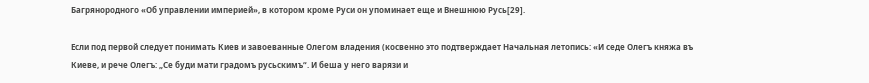Багрянородного «Об управлении империей», в котором кроме Руси он упоминает еще и Внешнюю Русь[29].

Если под первой следует понимать Киев и завоеванные Олегом владения (косвенно это подтверждает Начальная летопись: «И седе Олегъ княжа въ Киеве, и рече Олегъ: „Се буди мати градомъ русьскимъ“. И беша у него варязи и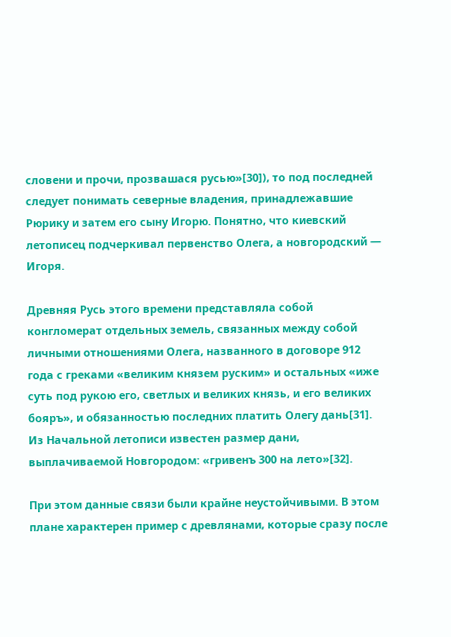словени и прочи, прозвашася русью»[30]), то под последней следует понимать северные владения, принадлежавшие Рюрику и затем его сыну Игорю. Понятно, что киевский летописец подчеркивал первенство Олега, а новгородский — Игоря.

Древняя Русь этого времени представляла собой конгломерат отдельных земель, связанных между собой личными отношениями Олега, названного в договоре 912 года с греками «великим князем руским» и остальных «иже суть под рукою его, светлых и великих князь, и его великих бояръ», и обязанностью последних платить Олегу дань[31]. Из Начальной летописи известен размер дани, выплачиваемой Новгородом: «гривенъ 300 на лето»[32].

При этом данные связи были крайне неустойчивыми. В этом плане характерен пример с древлянами, которые сразу после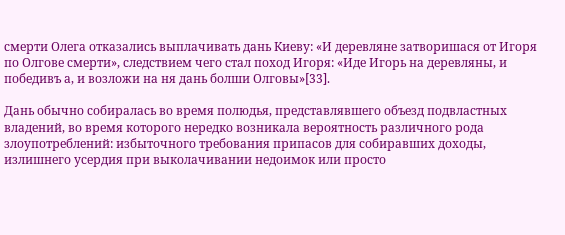смерти Олега отказались выплачивать дань Киеву: «И деревляне затворишася от Игоря по Олгове смерти», следствием чего стал поход Игоря: «Иде Игорь на деревляны, и победивъ а, и возложи на ня дань болши Олговы»[33].

Дань обычно собиралась во время полюдья, представлявшего объезд подвластных владений, во время которого нередко возникала вероятность различного рода злоупотреблений: избыточного требования припасов для собиравших доходы, излишнего усердия при выколачивании недоимок или просто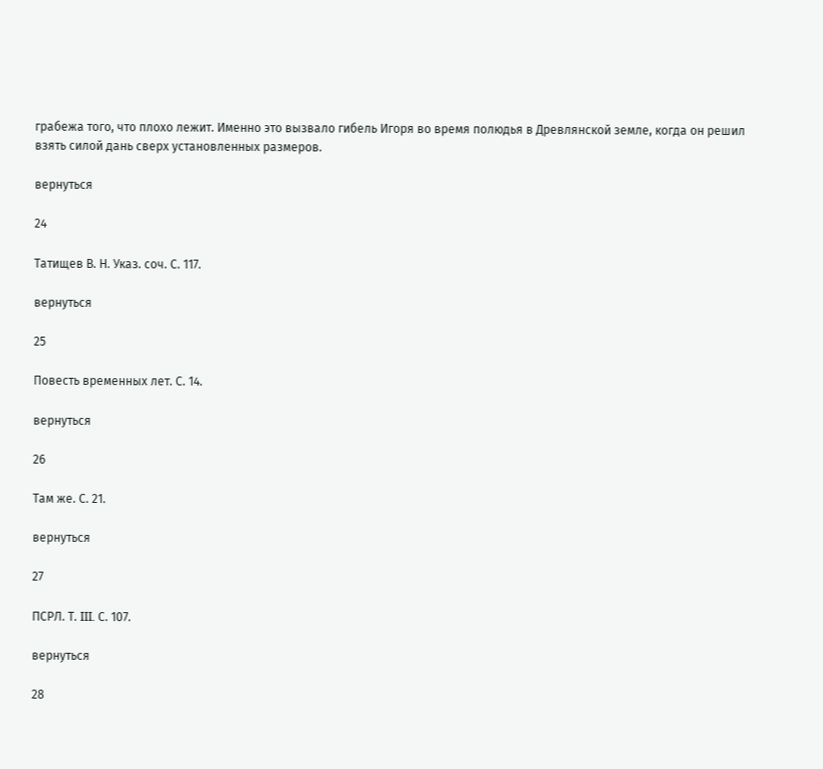грабежа того, что плохо лежит. Именно это вызвало гибель Игоря во время полюдья в Древлянской земле, когда он решил взять силой дань сверх установленных размеров.

вернуться

24

Татищев В. Н. Указ. соч. С. 117.

вернуться

25

Повесть временных лет. С. 14.

вернуться

26

Там же. С. 21.

вернуться

27

ПСРЛ. Т. III. С. 107.

вернуться

28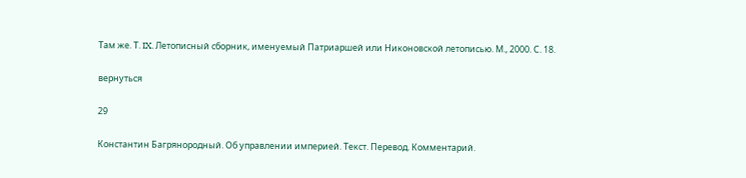Там же. Т. IX. Летописный сборник, именуемый Патриаршей или Никоновской летописью. М., 2000. С. 18.

вернуться

29

Константин Багрянородный. Об управлении империей. Текст. Перевод. Комментарий.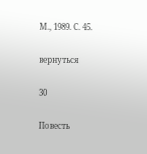М., 1989. С. 45.

вернуться

30

Повесть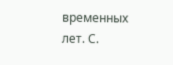временных лет. С.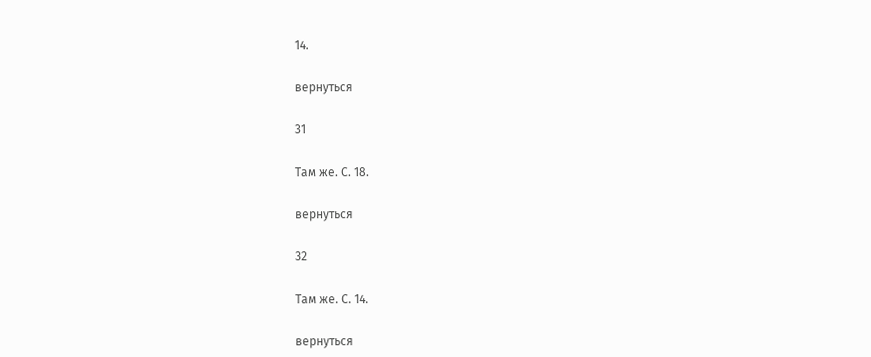14.

вернуться

31

Там же. С. 18.

вернуться

32

Там же. С. 14.

вернуться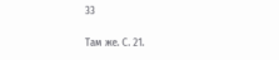33

Там же. С. 21.